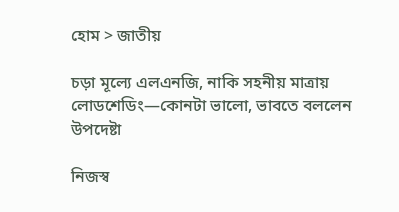হোম > জাতীয়

চড়া মূল্যে এলএনজি, নাকি সহনীয় মাত্রায় লোডশেডিং—কোনটা ভালো, ভাবতে বললেন উপদেষ্টা

নিজস্ব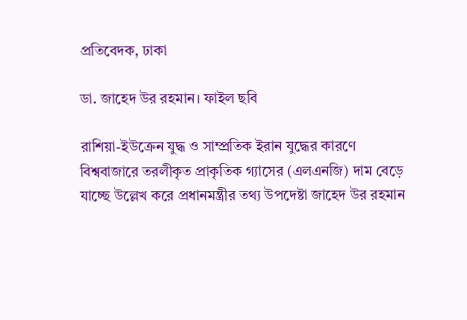প্রতিবেদক, ঢাকা

ডা. জাহেদ উর রহমান। ফাইল ছবি

রাশিয়া-ইউক্রেন যুদ্ধ ও সাম্প্রতিক ইরান যুদ্ধের কারণে বিশ্ববাজারে তরলীকৃত প্রাকৃতিক গ্যাসের (এলএনজি) দাম বেড়ে যাচ্ছে উল্লেখ করে প্রধানমন্ত্রীর তথ্য উপদেষ্টা জাহেদ উর রহমান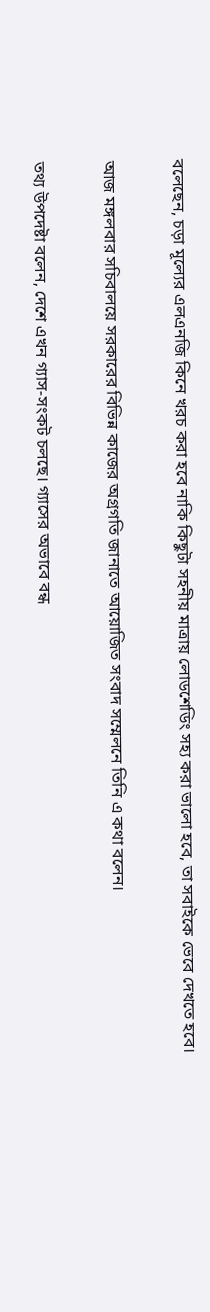বলেছেন, চড়া মূল্যের এলএনজি কিনে খরচ করা হবে নাকি কিছুটা সহনীয় মাত্রায় লোডশেডিং সহ্য করা ভালো হবে, তা সবাইকে ভেবে দেখতে হবে।

আজ মঙ্গলবার সচিবালয়ে সরকারের বিভিন্ন কাজের অগ্রগতি জানাতে আয়োজিত সংবাদ সম্মেলনে তিনি এ কথা বলেন।

তথ্য উপদেষ্টা বলেন, দেশে এখন গ্যাস-সংকট চলছে। গ্যাসের অভাবে বন্ধ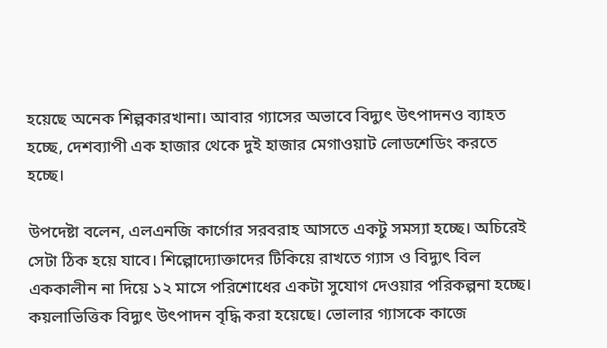হয়েছে অনেক শিল্পকারখানা। আবার গ্যাসের অভাবে বিদ্যুৎ উৎপাদনও ব্যাহত হচ্ছে, দেশব্যাপী এক হাজার থেকে দুই হাজার মেগাওয়াট লোডশেডিং করতে হচ্ছে।

উপদেষ্টা বলেন, এলএনজি কার্গোর সরবরাহ আসতে একটু সমস্যা হচ্ছে। অচিরেই সেটা ঠিক হয়ে যাবে। শিল্পোদ্যোক্তাদের টিকিয়ে রাখতে গ্যাস ও বিদ্যুৎ বিল এককালীন না দিয়ে ১২ মাসে পরিশোধের একটা সুযোগ দেওয়ার পরিকল্পনা হচ্ছে। কয়লাভিত্তিক বিদ্যুৎ উৎপাদন বৃদ্ধি করা হয়েছে। ভোলার গ্যাসকে কাজে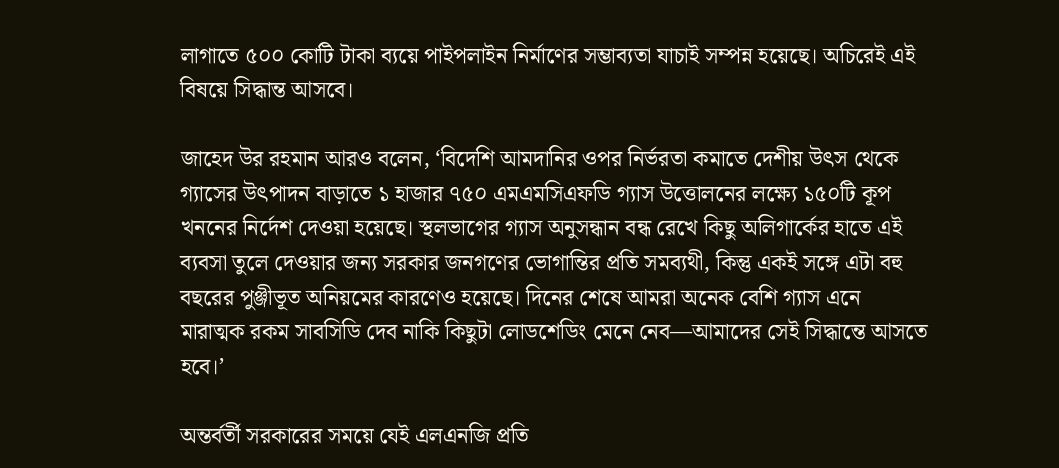লাগাতে ৫০০ কোটি টাকা ব্যয়ে পাইপলাইন নির্মাণের সম্ভাব্যতা যাচাই সম্পন্ন হয়েছে। অচিরেই এই বিষয়ে সিদ্ধান্ত আসবে।

জাহেদ উর রহমান আরও বলেন, ‘বিদেশি আমদানির ওপর নির্ভরতা কমাতে দেশীয় উৎস থেকে গ্যাসের উৎপাদন বাড়াতে ১ হাজার ৭৫০ এমএমসিএফডি গ্যাস উত্তোলনের লক্ষ্যে ১৫০টি কূপ খননের নির্দেশ দেওয়া হয়েছে। স্থলভাগের গ্যাস অনুসন্ধান বন্ধ রেখে কিছু অলিগার্কের হাতে এই ব্যবসা তুলে দেওয়ার জন্য সরকার জনগণের ভোগান্তির প্রতি সমব্যথী, কিন্তু একই সঙ্গে এটা বহু বছরের পুঞ্জীভূত অনিয়মের কারণেও হয়েছে। দিনের শেষে আমরা অনেক বেশি গ্যাস এনে মারাত্মক রকম সাবসিডি দেব নাকি কিছুটা লোডশেডিং মেনে নেব—আমাদের সেই সিদ্ধান্তে আসতে হবে।’

অন্তর্বর্তী সরকারের সময়ে যেই এলএনজি প্রতি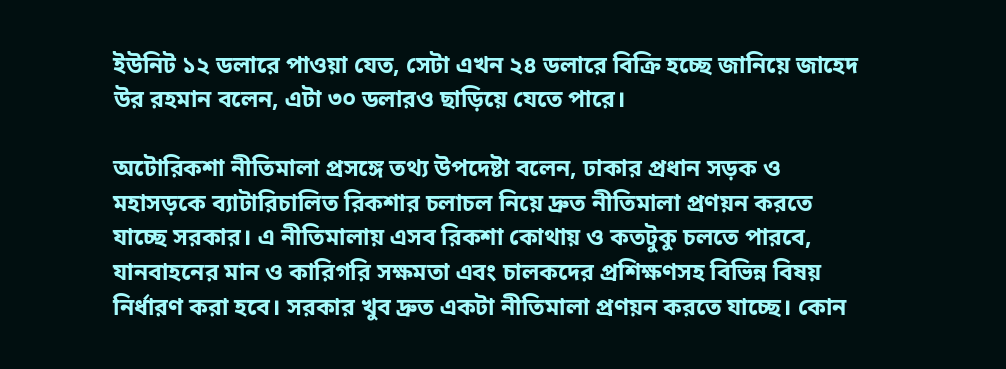ইউনিট ১২ ডলারে পাওয়া যেত, সেটা এখন ২৪ ডলারে বিক্রি হচ্ছে জানিয়ে জাহেদ উর রহমান বলেন, এটা ৩০ ডলারও ছাড়িয়ে যেতে পারে।

অটোরিকশা নীতিমালা প্রসঙ্গে তথ্য উপদেষ্টা বলেন, ঢাকার প্রধান সড়ক ও মহাসড়কে ব্যাটারিচালিত রিকশার চলাচল নিয়ে দ্রুত নীতিমালা প্রণয়ন করতে যাচ্ছে সরকার। এ নীতিমালায় এসব রিকশা কোথায় ও কতটুকু চলতে পারবে, যানবাহনের মান ও কারিগরি সক্ষমতা এবং চালকদের প্রশিক্ষণসহ বিভিন্ন বিষয় নির্ধারণ করা হবে। সরকার খুব দ্রুত একটা নীতিমালা প্রণয়ন করতে যাচ্ছে। কোন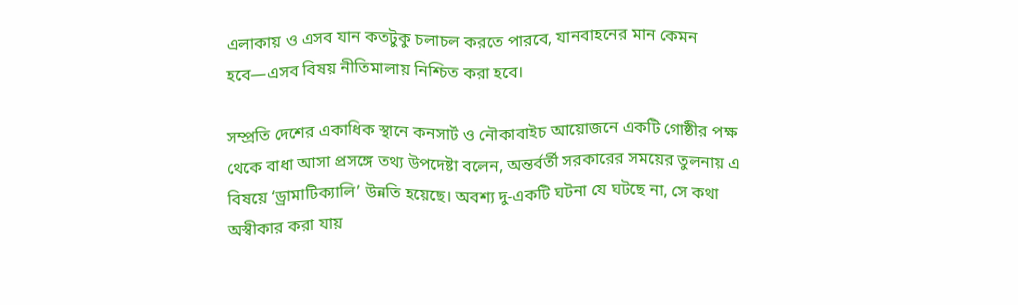এলাকায় ও এসব যান কতটুকু চলাচল করতে পারবে, যানবাহনের মান কেমন হবে—এসব বিষয় নীতিমালায় নিশ্চিত করা হবে।

সম্প্রতি দেশের একাধিক স্থানে কনসার্ট ও নৌকাবাইচ আয়োজনে একটি গোষ্ঠীর পক্ষ থেকে বাধা আসা প্রসঙ্গে তথ্য উপদেষ্টা বলেন, অন্তর্বর্তী সরকারের সময়ের তুলনায় এ বিষয়ে ‘ড্রামাটিক্যালি’ উন্নতি হয়েছে। অবশ্য দু-একটি ঘটনা যে ঘটছে না, সে কথা অস্বীকার করা যায়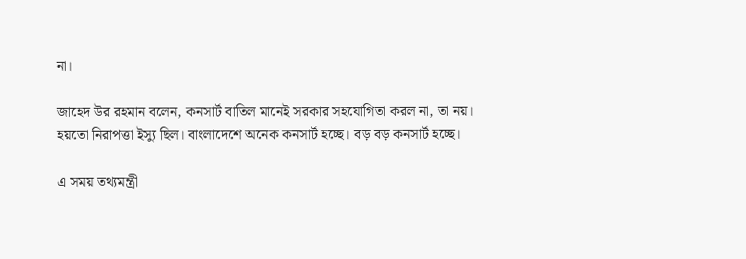না।

জাহেদ উর রহমান বলেন, কনসার্ট বাতিল মানেই সরকার সহযোগিতা করল না, তা নয়। হয়তো নিরাপত্তা ইস্যু ছিল। বাংলাদেশে অনেক কনসার্ট হচ্ছে। বড় বড় কনসার্ট হচ্ছে।

এ সময় তথ্যমন্ত্রী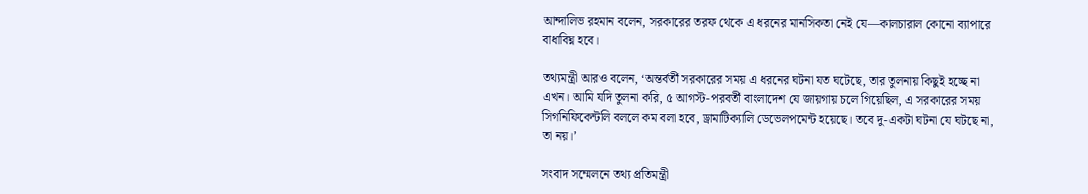আন্দালিভ রহমান বলেন, সরকারের তরফ থেকে এ ধরনের মানসিকতা নেই যে—কালচারাল কোনো ব্যাপারে বাধাবিঘ্ন হবে।

তথ্যমন্ত্রী আরও বলেন, ‘অন্তর্বর্তী সরকারের সময় এ ধরনের ঘটনা যত ঘটেছে, তার তুলনায় কিছুই হচ্ছে না এখন। আমি যদি তুলনা করি, ৫ আগস্ট-পরবর্তী বাংলাদেশ যে জায়গায় চলে গিয়েছিল, এ সরকারের সময় সিগনিফিকেন্টলি বললে কম বলা হবে, ড্রামাটিক্যালি ডেভেলপমেন্ট হয়েছে। তবে দু-একটা ঘটনা যে ঘটছে না, তা নয়।’

সংবাদ সম্মেলনে তথ্য প্রতিমন্ত্রী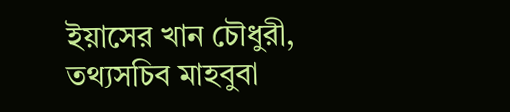ইয়াসের খান চৌধুরী, তথ্যসচিব মাহবুবা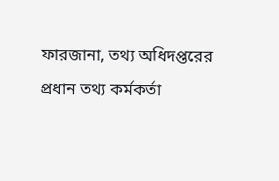ফারজানা, তথ্য অধিদপ্তরের প্রধান তথ্য কর্মকর্তা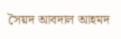সৈয়দ আবদাল আহমদ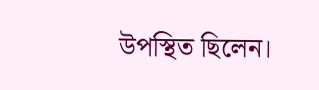উপস্থিত ছিলেন।